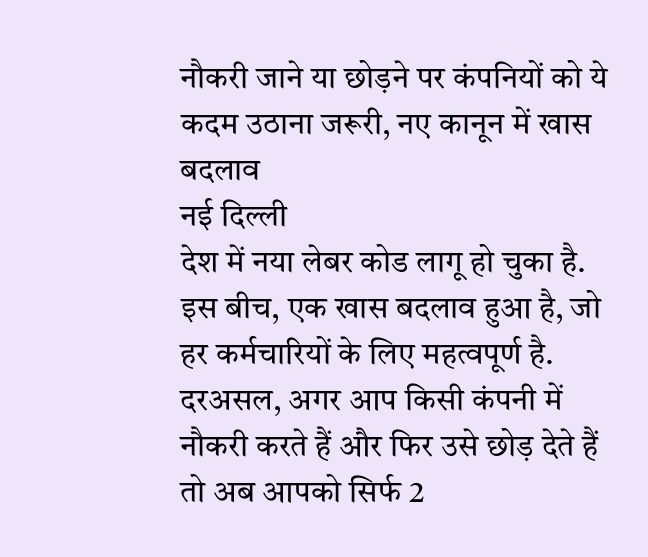नौकरी जाने या छोड़ने पर कंपनियों को ये कदम उठाना जरूरी, नए कानून में खास बदलाव
नई दिल्ली
देश में नया लेबर कोड लागू हो चुका है. इस बीच, एक खास बदलाव हुआ है, जो हर कर्मचारियों के लिए महत्वपूर्ण है. दरअसल, अगर आप किसी कंपनी में नौकरी करते हैं और फिर उसे छोड़ देते हैं तो अब आपको सिर्फ 2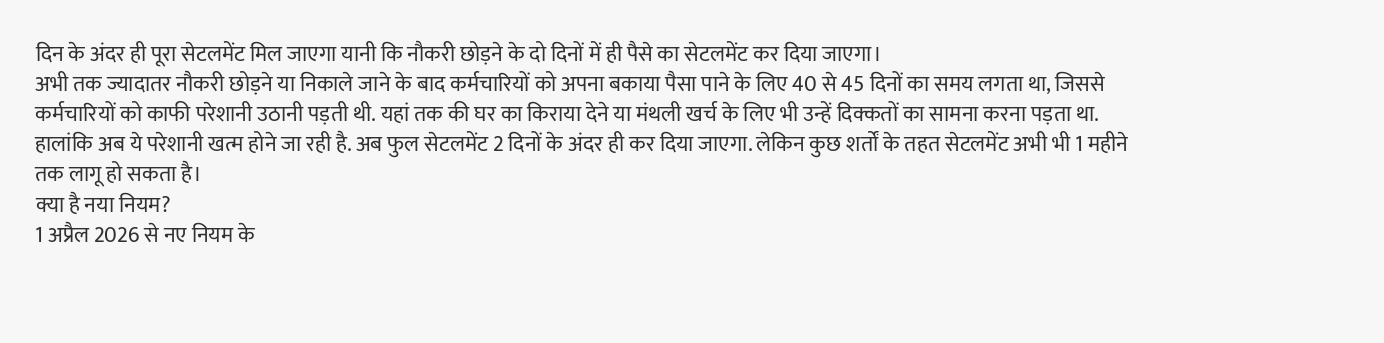दिन के अंदर ही पूरा सेटलमेंट मिल जाएगा यानी कि नौकरी छोड़ने के दो दिनों में ही पैसे का सेटलमेंट कर दिया जाएगा।
अभी तक ज्यादातर नौकरी छोड़ने या निकाले जाने के बाद कर्मचारियों को अपना बकाया पैसा पाने के लिए 40 से 45 दिनों का समय लगता था, जिससे कर्मचारियों को काफी परेशानी उठानी पड़ती थी. यहां तक की घर का किराया देने या मंथली खर्च के लिए भी उन्हें दिक्कतों का सामना करना पड़ता था. हालांकि अब ये परेशानी खत्म होने जा रही है. अब फुल सेटलमेंट 2 दिनों के अंदर ही कर दिया जाएगा. लेकिन कुछ शर्तों के तहत सेटलमेंट अभी भी 1 महीने तक लागू हो सकता है।
क्या है नया नियम?
1 अप्रैल 2026 से नए नियम के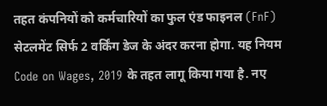तहत कंपनियों को कर्मचारियों का फुल एंड फाइनल (FnF) सेटलमेंट सिर्फ 2 वर्किंग डेज के अंदर करना होगा. यह नियम Code on Wages, 2019 के तहत लागू किया गया है. नए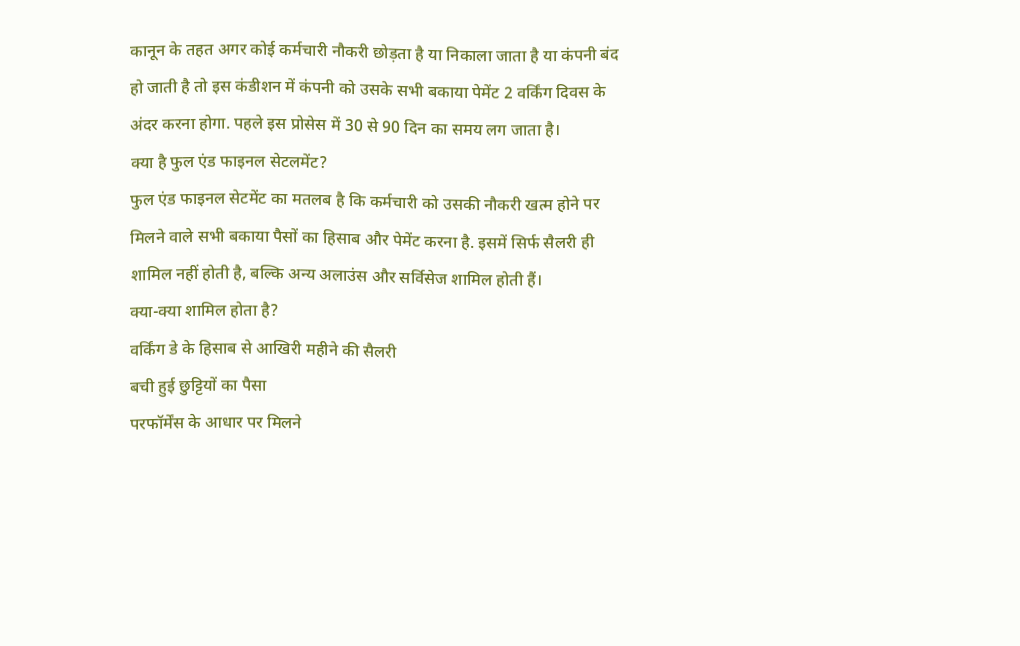कानून के तहत अगर कोई कर्मचारी नौकरी छोड़ता है या निकाला जाता है या कंपनी बंद हो जाती है तो इस कंडीशन में कंपनी को उसके सभी बकाया पेमेंट 2 वर्किंग दिवस के अंदर करना होगा. पहले इस प्रोसेस में 30 से 90 दिन का समय लग जाता है।
क्या है फुल एंड फाइनल सेटलमेंट?
फुल एंड फाइनल सेटमेंट का मतलब है कि कर्मचारी को उसकी नौकरी खत्म होने पर मिलने वाले सभी बकाया पैसों का हिसाब और पेमेंट करना है. इसमें सिर्फ सैलरी ही शामिल नहीं होती है, बल्कि अन्य अलाउंस और सर्विसेज शामिल होती हैं।
क्या-क्या शामिल होता है?
वर्किंग डे के हिसाब से आखिरी महीने की सैलरी
बची हुई छुट्टियों का पैसा
परफॉर्मेंस के आधार पर मिलने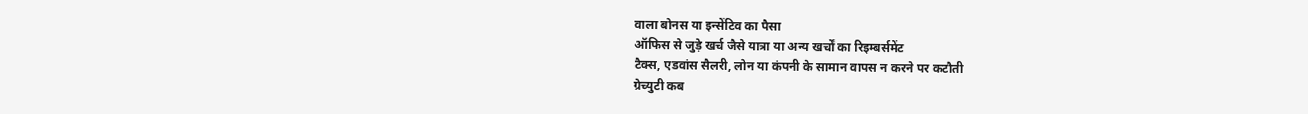वाला बोनस या इन्सेंटिव का पैसा
ऑफिस से जुड़े खर्च जैसे यात्रा या अन्य खर्चों का रिइम्बर्समेंट
टैक्स, एडवांस सैलरी, लोन या कंपनी के सामान वापस न करने पर कटौती
ग्रेच्युटी कब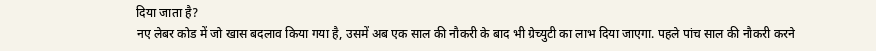दिया जाता है?
नए लेबर कोड में जो खास बदलाव किया गया है, उसमें अब एक साल की नौकरी के बाद भी ग्रेच्युटी का लाभ दिया जाएगा. पहले पांच साल की नौकरी करने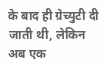के बाद ही ग्रेच्युटी दी जाती थी, लेकिन अब एक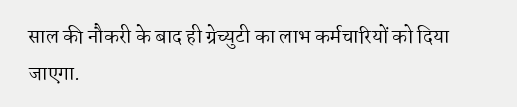साल की नौकरी के बाद ही ग्रेच्युटी का लाभ कर्मचारियों को दिया जाएगा.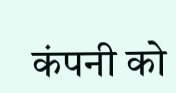कंपनी को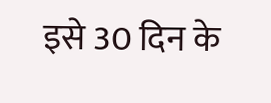इसे 30 दिन के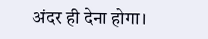अंदर ही देना होगा।